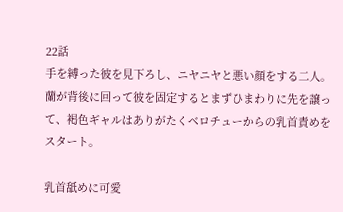22話
手を縛った彼を見下ろし、ニヤニヤと悪い顔をする二人。
蘭が背後に回って彼を固定するとまずひまわりに先を譲って、褐色ギャルはありがたくベロチューからの乳首責めをスタート。

乳首舐めに可愛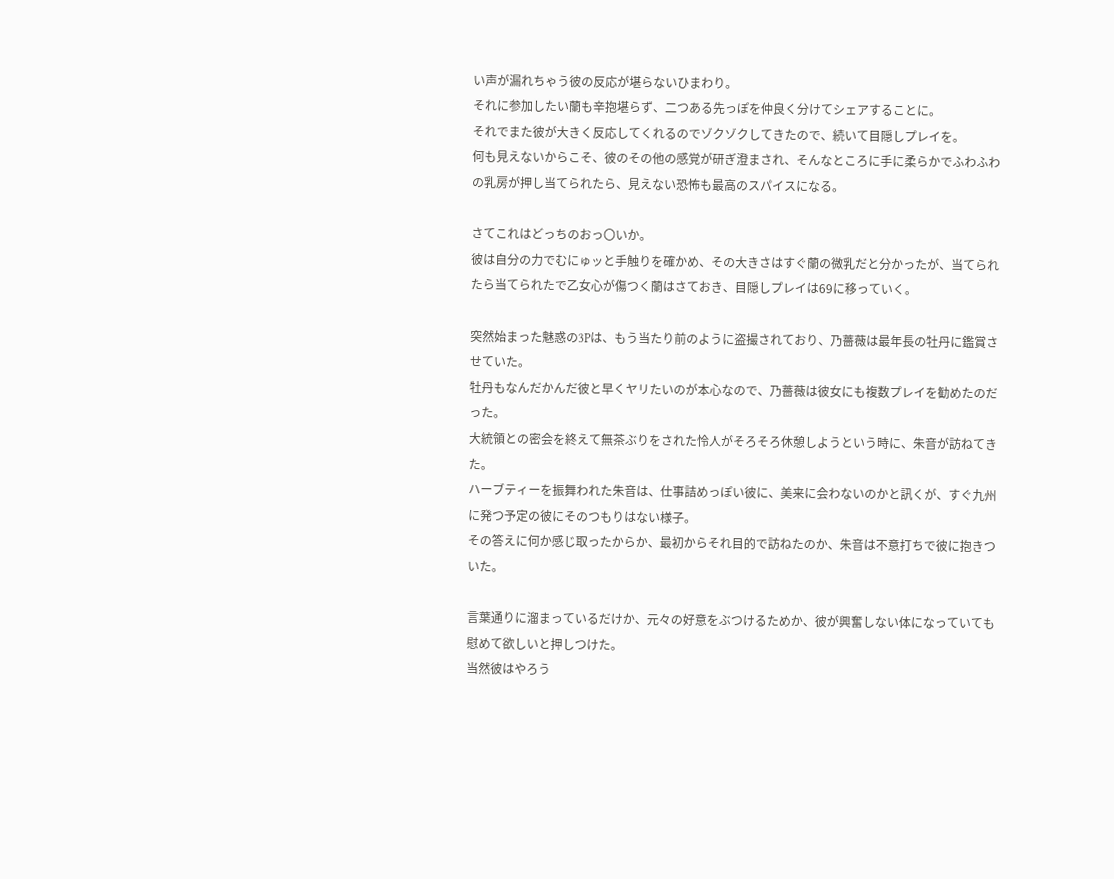い声が漏れちゃう彼の反応が堪らないひまわり。
それに参加したい蘭も辛抱堪らず、二つある先っぽを仲良く分けてシェアすることに。
それでまた彼が大きく反応してくれるのでゾクゾクしてきたので、続いて目隠しプレイを。
何も見えないからこそ、彼のその他の感覚が研ぎ澄まされ、そんなところに手に柔らかでふわふわの乳房が押し当てられたら、見えない恐怖も最高のスパイスになる。

さてこれはどっちのおっ〇いか。
彼は自分の力でむにゅッと手触りを確かめ、その大きさはすぐ蘭の微乳だと分かったが、当てられたら当てられたで乙女心が傷つく蘭はさておき、目隠しプレイは69に移っていく。

突然始まった魅惑の3Pは、もう当たり前のように盗撮されており、乃薔薇は最年長の牡丹に鑑賞させていた。
牡丹もなんだかんだ彼と早くヤリたいのが本心なので、乃薔薇は彼女にも複数プレイを勧めたのだった。
大統領との密会を終えて無茶ぶりをされた怜人がそろそろ休憩しようという時に、朱音が訪ねてきた。
ハーブティーを振舞われた朱音は、仕事詰めっぽい彼に、美来に会わないのかと訊くが、すぐ九州に発つ予定の彼にそのつもりはない様子。
その答えに何か感じ取ったからか、最初からそれ目的で訪ねたのか、朱音は不意打ちで彼に抱きついた。

言葉通りに溜まっているだけか、元々の好意をぶつけるためか、彼が興奮しない体になっていても慰めて欲しいと押しつけた。
当然彼はやろう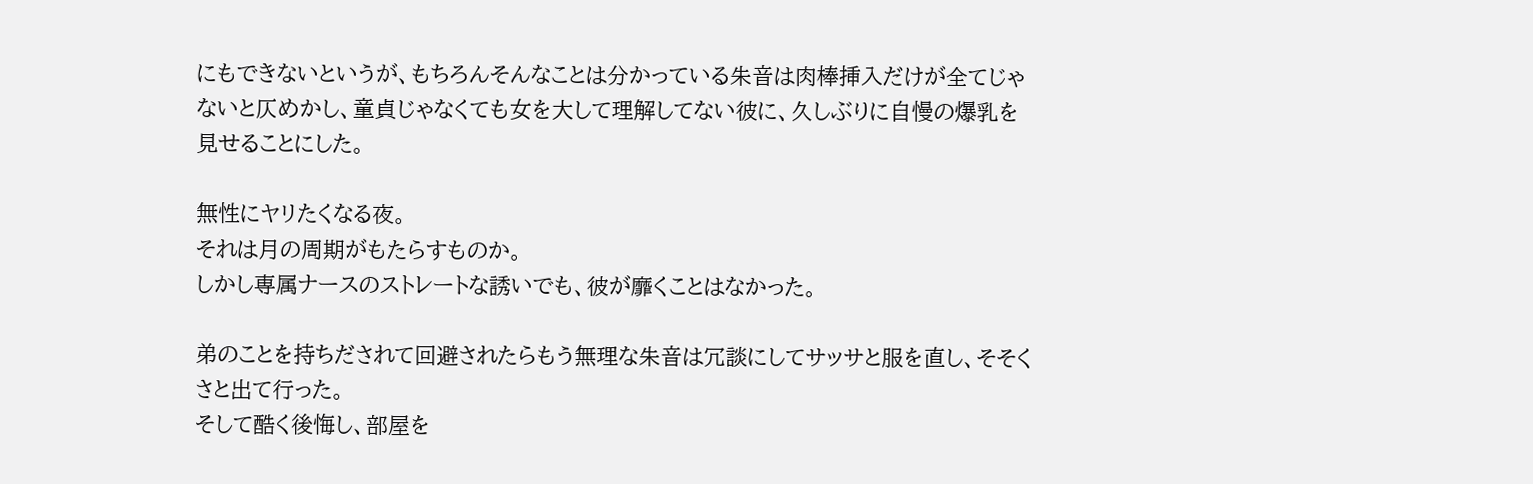にもできないというが、もちろんそんなことは分かっている朱音は肉棒挿入だけが全てじゃないと仄めかし、童貞じゃなくても女を大して理解してない彼に、久しぶりに自慢の爆乳を見せることにした。

無性にヤリたくなる夜。
それは月の周期がもたらすものか。
しかし専属ナースのストレートな誘いでも、彼が靡くことはなかった。

弟のことを持ちだされて回避されたらもう無理な朱音は冗談にしてサッサと服を直し、そそくさと出て行った。
そして酷く後悔し、部屋を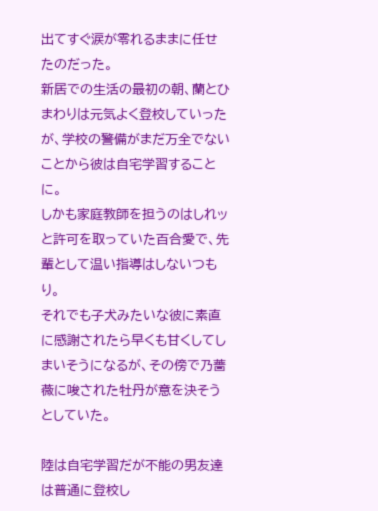出てすぐ涙が零れるままに任せたのだった。
新居での生活の最初の朝、蘭とひまわりは元気よく登校していったが、学校の警備がまだ万全でないことから彼は自宅学習することに。
しかも家庭教師を担うのはしれッと許可を取っていた百合愛で、先輩として温い指導はしないつもり。
それでも子犬みたいな彼に素直に感謝されたら早くも甘くしてしまいそうになるが、その傍で乃薔薇に唆された牡丹が意を決そうとしていた。

陸は自宅学習だが不能の男友達は普通に登校し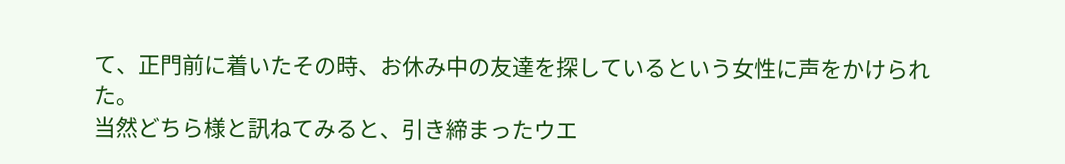て、正門前に着いたその時、お休み中の友達を探しているという女性に声をかけられた。
当然どちら様と訊ねてみると、引き締まったウエ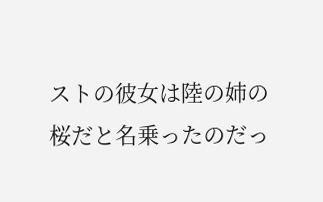ストの彼女は陸の姉の桜だと名乗ったのだっ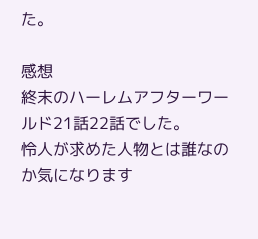た。

感想
終末のハーレムアフターワールド21話22話でした。
怜人が求めた人物とは誰なのか気になります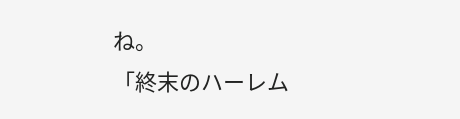ね。
「終末のハーレム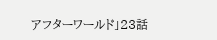アフターワールド」23話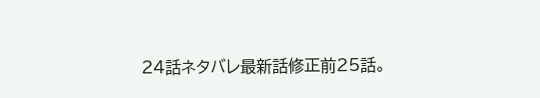24話ネタバレ最新話修正前25話。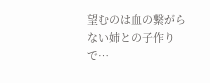望むのは血の繋がらない姉との子作りで…